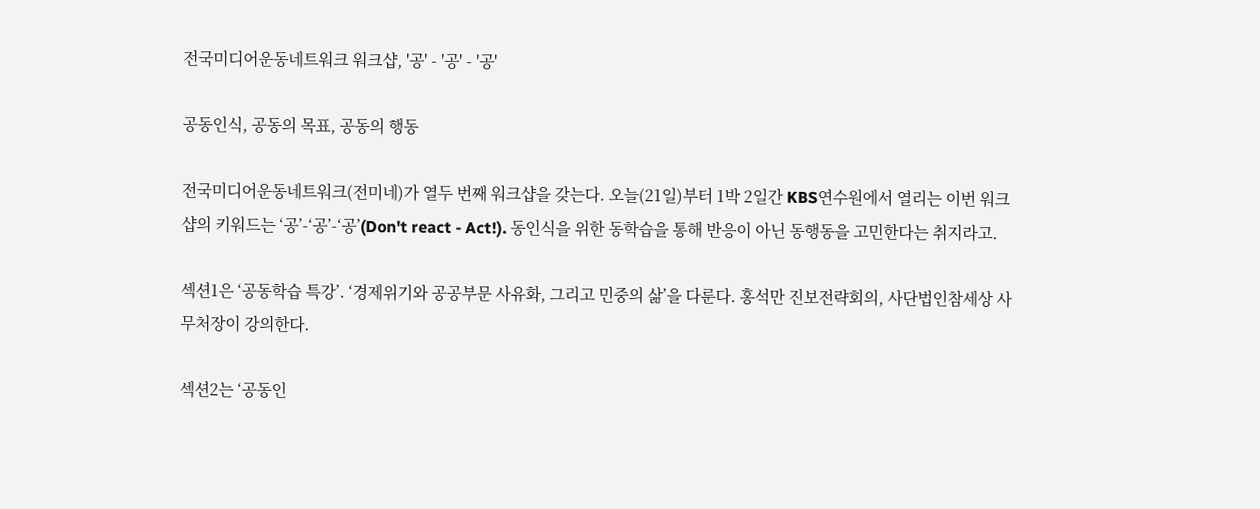전국미디어운동네트워크 워크샵, '공' - '공' - '공'

공동인식, 공동의 목표, 공동의 행동

전국미디어운동네트워크(전미네)가 열두 번째 워크샵을 갖는다. 오늘(21일)부터 1박 2일간 KBS연수원에서 열리는 이번 워크샵의 키워드는 ‘공’-‘공’-‘공’(Don't react - Act!). 동인식을 위한 동학습을 통해 반응이 아닌 동행동을 고민한다는 취지라고.

섹션1은 ‘공동학습 특강’. ‘경제위기와 공공부문 사유화, 그리고 민중의 삶’을 다룬다. 홍석만 진보전략회의, 사단법인참세상 사무처장이 강의한다.

섹션2는 ‘공동인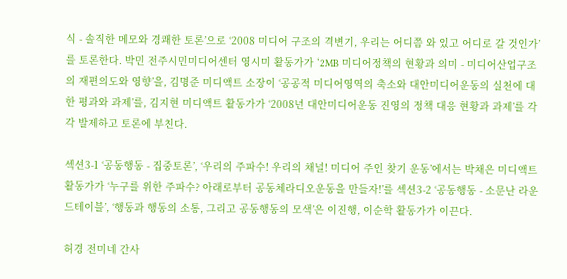식 - 솔직한 메모와 경쾌한 토론’으로 ‘2008 미디어 구조의 격변기, 우리는 어디쯤 와 있고 어디로 갈 것인가’를 토론한다. 박민 전주시민미디어센터 영시미 활동가가 ‘2MB 미디어정책의 현황과 의미 - 미디어산업구조의 재편의도와 영향’을, 김명준 미디액트 소장이 ‘공공적 미디어영역의 축소와 대안미디어운동의 실천에 대한 평과와 과제’를, 김지현 미디액트 활동가가 ‘2008년 대안미디어운동 진영의 정책 대응 현황과 과제’를 각각 발제하고 토론에 부친다.

섹션3-1 ‘공동행동 - 집중토론’, ‘우리의 주파수! 우리의 채널! 미디어 주인 찾기 운동’에서는 박채은 미디액트 활동가가 ‘누구를 위한 주파수? 아래로부터 공동체라디오운동을 만들자!’를 섹션3-2 ‘공동행동 - 소문난 라운드테이블’, ‘행동과 행동의 소통, 그리고 공동행동의 모색’은 이진행, 이순학 활동가가 이끈다.

허경 전미네 간사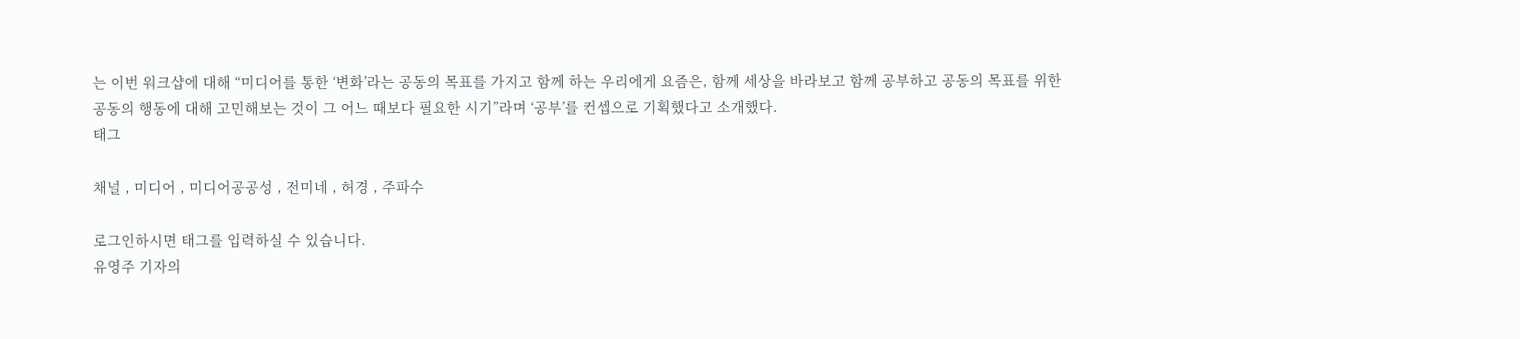는 이번 워크샵에 대해 “미디어를 통한 ‘변화’라는 공동의 목표를 가지고 함께 하는 우리에게 요즘은, 함께 세상을 바라보고 함께 공부하고 공동의 목표를 위한 공동의 행동에 대해 고민해보는 것이 그 어느 때보다 필요한 시기”라며 ‘공부’를 컨셉으로 기획했다고 소개했다.
태그

채널 , 미디어 , 미디어공공성 , 전미네 , 허경 , 주파수

로그인하시면 태그를 입력하실 수 있습니다.
유영주 기자의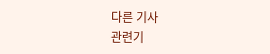다른 기사
관련기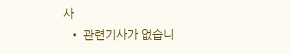사
  • 관련기사가 없습니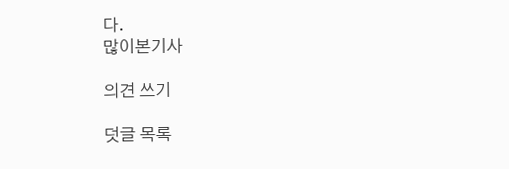다.
많이본기사

의견 쓰기

덧글 목록